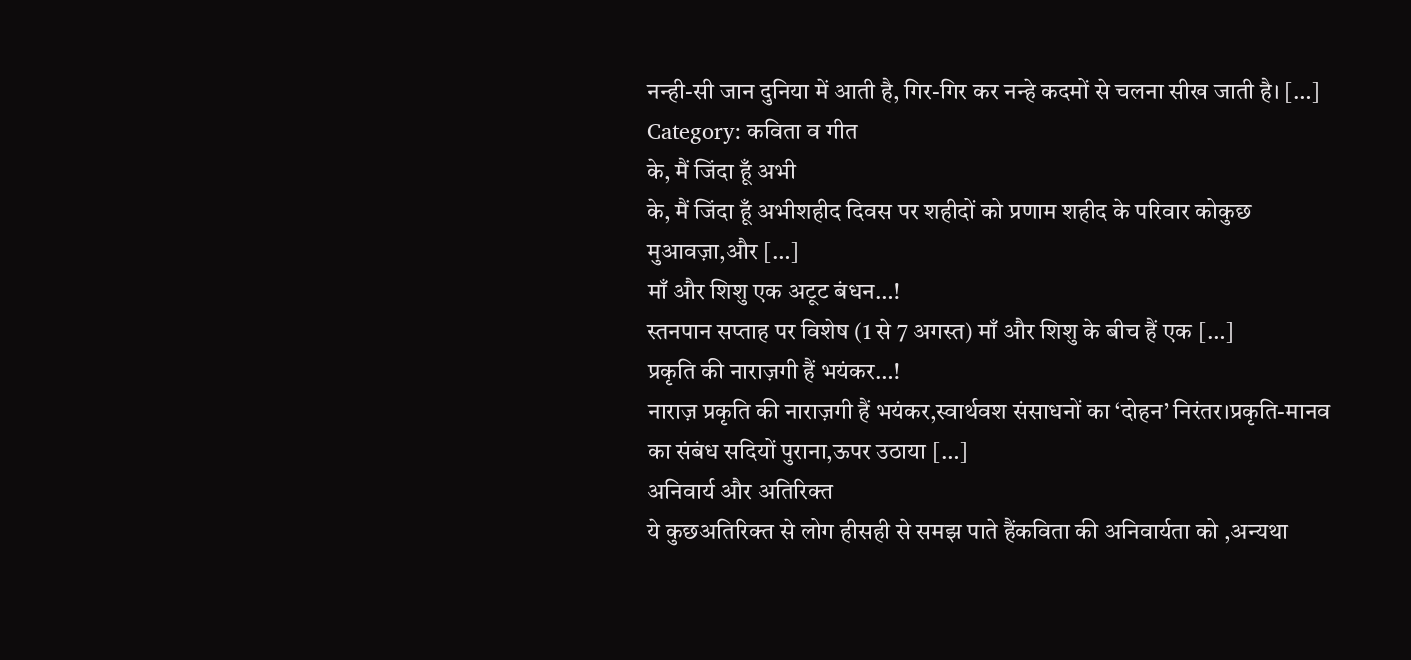नन्ही-सी जान दुनिया में आती है, गिर-गिर कर नन्हे कदमों से चलना सीख जाती है। […]
Category: कविता व गीत
के, मैं जिंदा हूँ अभी
के, मैं जिंदा हूँ अभीशहीद दिवस पर शहीदों को प्रणाम शहीद के परिवार कोकुछ मुआवज़ा,और […]
माँ और शिशु एक अटूट बंधन…!
स्तनपान सप्ताह पर विशेष (1 से 7 अगस्त) माँ और शिशु के बीच हैं एक […]
प्रकृति की नाराज़गी हैं भयंकर…!
नाराज़ प्रकृति की नाराज़गी हैं भयंकर,स्वार्थवश संसाधनों का ‘दोहन’ निरंतर।प्रकृति-मानव का संबंध सदियों पुराना,ऊपर उठाया […]
अनिवार्य और अतिरिक्त
ये कुछअतिरिक्त से लोग हीसही से समझ पाते हैंकविता की अनिवार्यता को ,अन्यथा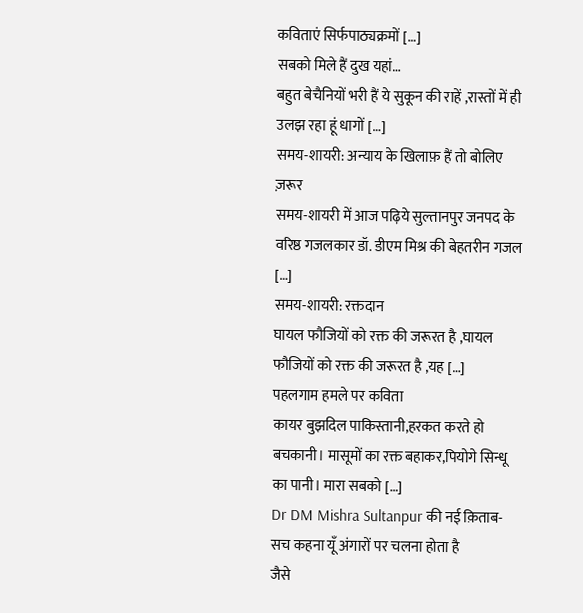कविताएं सिर्फपाठ्यक्रमों […]
सबको मिले हैं दुख यहां…
बहुत बेचैनियों भरी हैं ये सुकून की राहें ,रास्तों में ही उलझ रहा हूं धागों […]
समय-शायरी: अन्याय के खिलाफ़ हैं तो बोलिए ज़रूर
समय-शायरी में आज पढ़िये सुल्तानपुर जनपद के वरिष्ठ गजलकार डॉ. डीएम मिश्र की बेहतरीन गजल […]
समय-शायरी: रक्तदान
घायल फौजियों को रक्त की जरूरत है ,घायल फौजियों को रक्त की जरूरत है ,यह […]
पहलगाम हमले पर कविता
कायर बुझदिल पाकिस्तानी,हरकत करते हो बचकानी। मासूमों का रक्त बहाकर,पियोगे सिन्धू का पानी। मारा सबको […]
Dr DM Mishra Sultanpur की नई क़िताब- सच कहना यूँ अंगारों पर चलना होता है
जैसे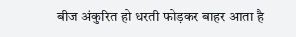बीज अंकुरित हो धरती फोड़कर बाहर आता है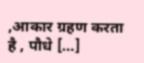,आकार ग्रहण करता है , पौधे […]